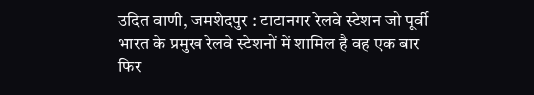उदित वाणी, जमशेदपुर : टाटानगर रेलवे स्टेशन जो पूर्वी भारत के प्रमुख रेलवे स्टेशनों में शामिल है वह एक बार फिर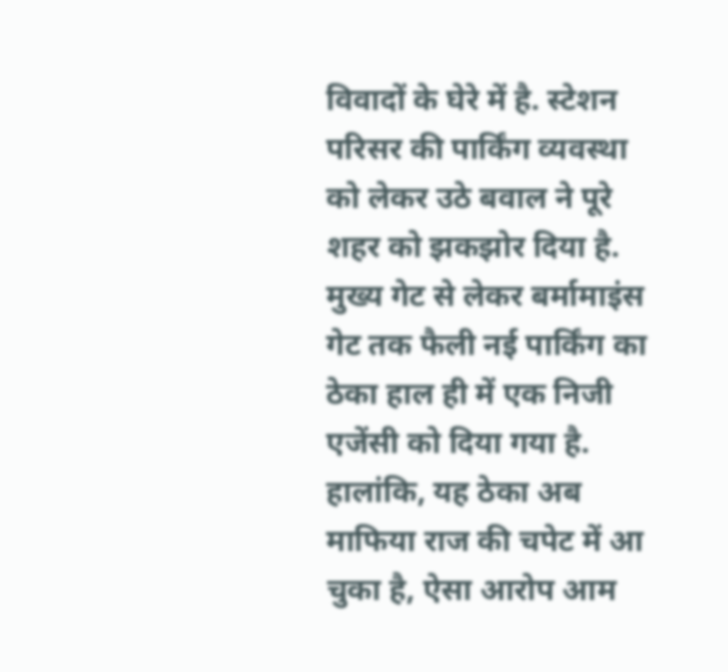विवादों के घेरे में है. स्टेशन परिसर की पार्किंग व्यवस्था को लेकर उठे बवाल ने पूरे शहर को झकझोर दिया है. मुख्य गेट से लेकर बर्मामाइंस गेट तक फैली नई पार्किंग का ठेका हाल ही में एक निजी एजेंसी को दिया गया है. हालांकि, यह ठेका अब माफिया राज की चपेट में आ चुका है, ऐसा आरोप आम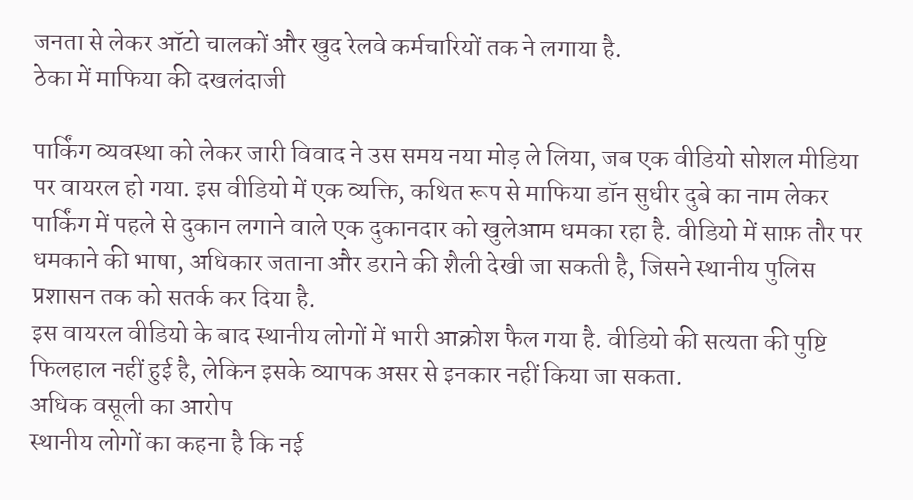जनता से लेकर ऑटो चालकों और खुद रेलवे कर्मचारियों तक ने लगाया है.
ठेका में माफिया की दखलंदाजी

पार्किंग व्यवस्था को लेकर जारी विवाद ने उस समय नया मोड़ ले लिया, जब एक वीडियो सोशल मीडिया पर वायरल हो गया. इस वीडियो में एक व्यक्ति, कथित रूप से माफिया डॉन सुधीर दुबे का नाम लेकर पार्किंग में पहले से दुकान लगाने वाले एक दुकानदार को खुलेआम धमका रहा है. वीडियो में साफ़ तौर पर धमकाने की भाषा, अधिकार जताना और डराने की शैली देखी जा सकती है, जिसने स्थानीय पुलिस प्रशासन तक को सतर्क कर दिया है.
इस वायरल वीडियो के बाद स्थानीय लोगों में भारी आक्रोश फैल गया है. वीडियो की सत्यता की पुष्टि फिलहाल नहीं हुई है, लेकिन इसके व्यापक असर से इनकार नहीं किया जा सकता.
अधिक वसूली का आरोप
स्थानीय लोगों का कहना है कि नई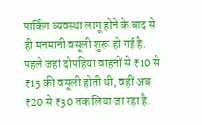पार्किंग व्यवस्था लागू होने के बाद से ही मनमानी वसूली शुरू हो गई है. पहले जहां दोपहिया वाहनों से ₹10 से ₹15 की वसूली होती थी, वहीं अब ₹20 से ₹30 तक लिया जा रहा है.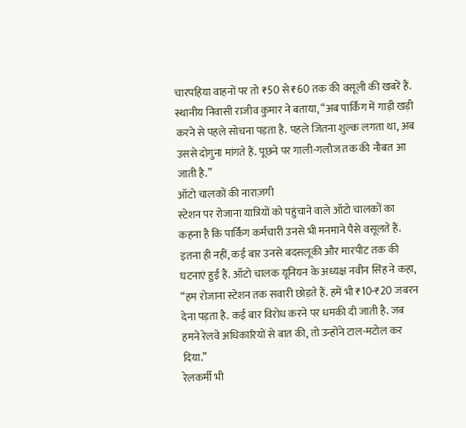चारपहिया वाहनों पर तो ₹50 से ₹60 तक की वसूली की खबरें हैं. स्थानीय निवासी राजीव कुमार ने बताया, “अब पार्किंग में गाड़ी खड़ी करने से पहले सोचना पड़ता है. पहले जितना शुल्क लगता था, अब उससे दोगुना मांगते हैं. पूछने पर गाली-गलौज तक की नौबत आ जाती है.”
ऑटो चालकों की नाराज़गी
स्टेशन पर रोजाना यात्रियों को पहुंचाने वाले ऑटो चालकों का कहना है कि पार्किंग कर्मचारी उनसे भी मनमाने पैसे वसूलते हैं. इतना ही नहीं, कई बार उनसे बदसलूकी और मारपीट तक की घटनाएं हुई हैं. ऑटो चालक यूनियन के अध्यक्ष नवीन सिंह ने कहा, “हम रोजाना स्टेशन तक सवारी छोड़ते हैं. हमें भी ₹10-₹20 जबरन देना पड़ता है. कई बार विरोध करने पर धमकी दी जाती है. जब हमने रेलवे अधिकारियों से बात की, तो उन्होंने टाल-मटोल कर दिया.”
रेलकर्मी भी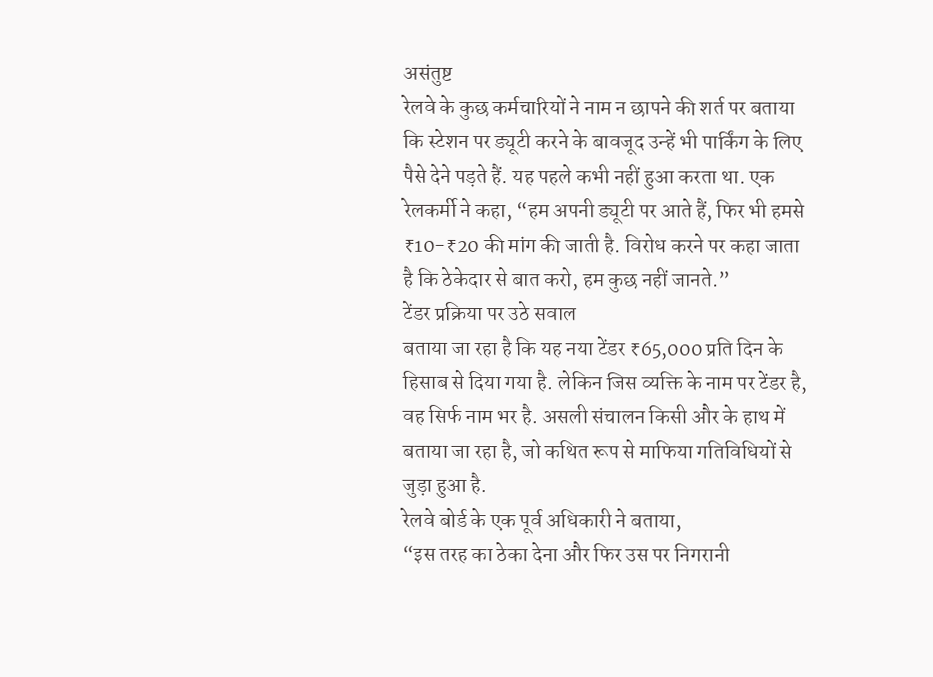असंतुष्ट
रेलवे के कुछ कर्मचारियों ने नाम न छापने की शर्त पर बताया कि स्टेशन पर ड्यूटी करने के बावजूद उन्हें भी पार्किंग के लिए पैसे देने पड़ते हैं. यह पहले कभी नहीं हुआ करता था. एक रेलकर्मी ने कहा, “हम अपनी ड्यूटी पर आते हैं, फिर भी हमसे ₹10-₹20 की मांग की जाती है. विरोध करने पर कहा जाता है कि ठेकेदार से बात करो, हम कुछ नहीं जानते.”
टेंडर प्रक्रिया पर उठे सवाल
बताया जा रहा है कि यह नया टेंडर ₹65,000 प्रति दिन के हिसाब से दिया गया है. लेकिन जिस व्यक्ति के नाम पर टेंडर है, वह सिर्फ नाम भर है. असली संचालन किसी और के हाथ में बताया जा रहा है, जो कथित रूप से माफिया गतिविधियों से जुड़ा हुआ है.
रेलवे बोर्ड के एक पूर्व अधिकारी ने बताया,
“इस तरह का ठेका देना और फिर उस पर निगरानी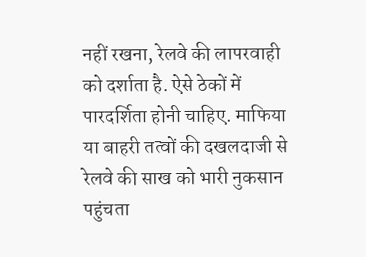नहीं रखना, रेलवे की लापरवाही को दर्शाता है. ऐसे ठेकों में पारदर्शिता होनी चाहिए. माफिया या बाहरी तत्वों की दखलदाजी से रेलवे की साख को भारी नुकसान पहुंचता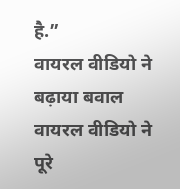है.”
वायरल वीडियो ने बढ़ाया बवाल
वायरल वीडियो ने पूरे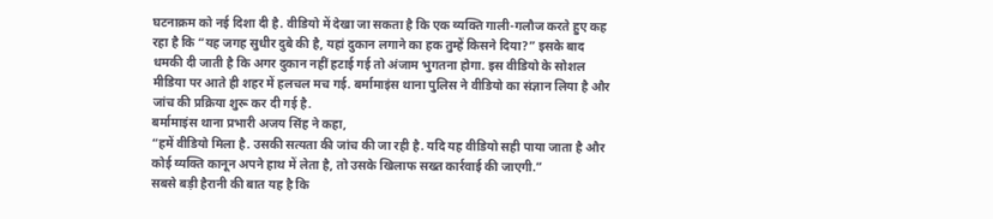घटनाक्रम को नई दिशा दी है. वीडियो में देखा जा सकता है कि एक व्यक्ति गाली-गलौज करते हुए कह रहा है कि “यह जगह सुधीर दुबे की है, यहां दुकान लगाने का हक तुम्हें किसने दिया?” इसके बाद धमकी दी जाती है कि अगर दुकान नहीं हटाई गई तो अंजाम भुगतना होगा. इस वीडियो के सोशल मीडिया पर आते ही शहर में हलचल मच गई. बर्मामाइंस थाना पुलिस ने वीडियो का संज्ञान लिया है और जांच की प्रक्रिया शुरू कर दी गई है.
बर्मामाइंस थाना प्रभारी अजय सिंह ने कहा,
“हमें वीडियो मिला है. उसकी सत्यता की जांच की जा रही है. यदि यह वीडियो सही पाया जाता है और कोई व्यक्ति कानून अपने हाथ में लेता है, तो उसके खिलाफ सख्त कार्रवाई की जाएगी.”
सबसे बड़ी हैरानी की बात यह है कि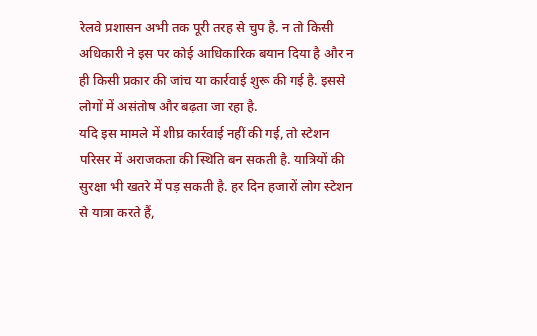रेलवे प्रशासन अभी तक पूरी तरह से चुप है. न तो किसी अधिकारी ने इस पर कोई आधिकारिक बयान दिया है और न ही किसी प्रकार की जांच या कार्रवाई शुरू की गई है. इससे लोगों में असंतोष और बढ़ता जा रहा है.
यदि इस मामले में शीघ्र कार्रवाई नहीं की गई, तो स्टेशन परिसर में अराजकता की स्थिति बन सकती है. यात्रियों की सुरक्षा भी खतरे में पड़ सकती है. हर दिन हजारों लोग स्टेशन से यात्रा करते हैं,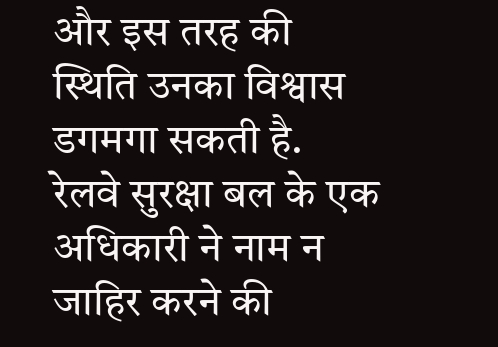और इस तरह की स्थिति उनका विश्वास डगमगा सकती है.
रेलवे सुरक्षा बल के एक अधिकारी ने नाम न जाहिर करने की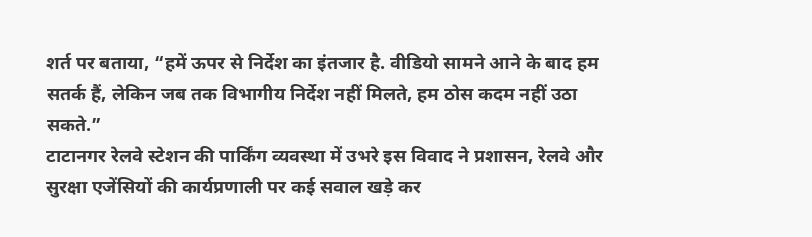शर्त पर बताया, “हमें ऊपर से निर्देश का इंतजार है. वीडियो सामने आने के बाद हम सतर्क हैं, लेकिन जब तक विभागीय निर्देश नहीं मिलते, हम ठोस कदम नहीं उठा सकते.”
टाटानगर रेलवे स्टेशन की पार्किंग व्यवस्था में उभरे इस विवाद ने प्रशासन, रेलवे और सुरक्षा एजेंसियों की कार्यप्रणाली पर कई सवाल खड़े कर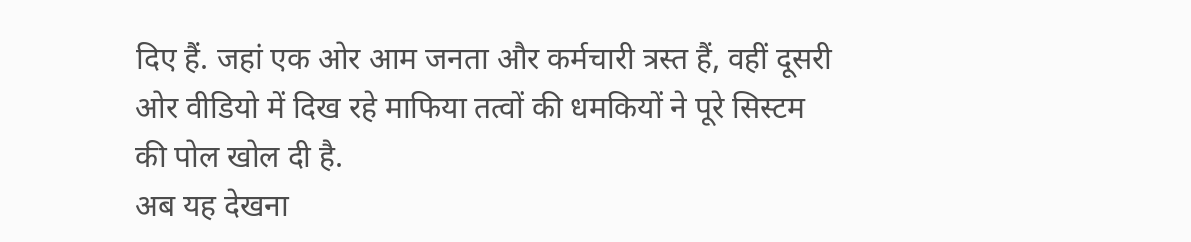दिए हैं. जहां एक ओर आम जनता और कर्मचारी त्रस्त हैं, वहीं दूसरी ओर वीडियो में दिख रहे माफिया तत्वों की धमकियों ने पूरे सिस्टम की पोल खोल दी है.
अब यह देखना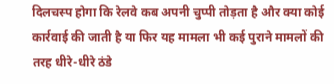दिलचस्प होगा कि रेलवे कब अपनी चुप्पी तोड़ता है और क्या कोई कार्रवाई की जाती है या फिर यह मामला भी कई पुराने मामलों की तरह धीरे-धीरे ठंडे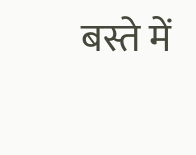बस्ते में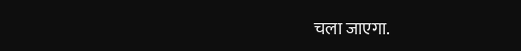चला जाएगा.